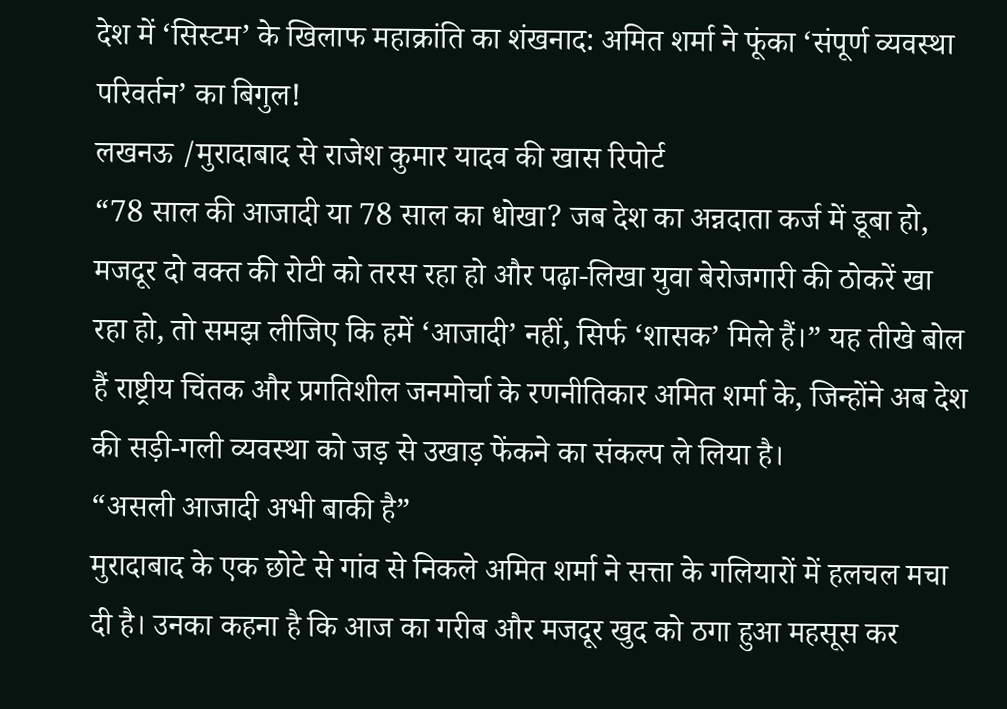देश में ‘सिस्टम’ के खिलाफ महाक्रांति का शंखनाद: अमित शर्मा ने फूंका ‘संपूर्ण व्यवस्था परिवर्तन’ का बिगुल!
लखनऊ /मुरादाबाद से राजेश कुमार यादव की खास रिपोर्ट
“78 साल की आजादी या 78 साल का धोखा? जब देश का अन्नदाता कर्ज में डूबा हो, मजदूर दो वक्त की रोटी को तरस रहा हो और पढ़ा-लिखा युवा बेरोजगारी की ठोकरें खा रहा हो, तो समझ लीजिए कि हमें ‘आजादी’ नहीं, सिर्फ ‘शासक’ मिले हैं।” यह तीखे बोल हैं राष्ट्रीय चिंतक और प्रगतिशील जनमोर्चा के रणनीतिकार अमित शर्मा के, जिन्होंने अब देश की सड़ी-गली व्यवस्था को जड़ से उखाड़ फेंकने का संकल्प ले लिया है।
“असली आजादी अभी बाकी है”
मुरादाबाद के एक छोटे से गांव से निकले अमित शर्मा ने सत्ता के गलियारों में हलचल मचा दी है। उनका कहना है कि आज का गरीब और मजदूर खुद को ठगा हुआ महसूस कर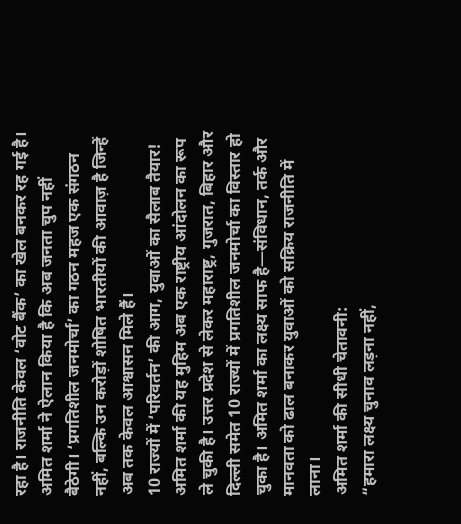रहा है। राजनीति केवल ‘वोट बैंक’ का खेल बनकर रह गई है। अमित शर्मा ने ऐलान किया है कि अब जनता चुप नहीं बैठेगी। ‘प्रगतिशील जनमोर्चा’ का गठन महज एक संगठन नहीं, बल्कि उन करोड़ों शोषित भारतीयों की आवाज़ है जिन्हें अब तक केवल आश्वासन मिले हैं।
10 राज्यों में ‘परिवर्तन’ की आग, युवाओं का सैलाब तैयार!
अमित शर्मा की यह मुहिम अब एक राष्ट्रीय आंदोलन का रूप ले चुकी है। उत्तर प्रदेश से लेकर महाराष्ट्र, गुजरात, बिहार और दिल्ली समेत 10 राज्यों में प्रगतिशील जनमोर्चा का विस्तार हो चुका है। अमित शर्मा का लक्ष्य साफ है—संविधान, तर्क और मानवता को ढाल बनाकर युवाओं को सक्रिय राजनीति में लाना।
अमित शर्मा की सीधी चेतावनी:
“हमारा लक्ष्य चुनाव लड़ना नहीं,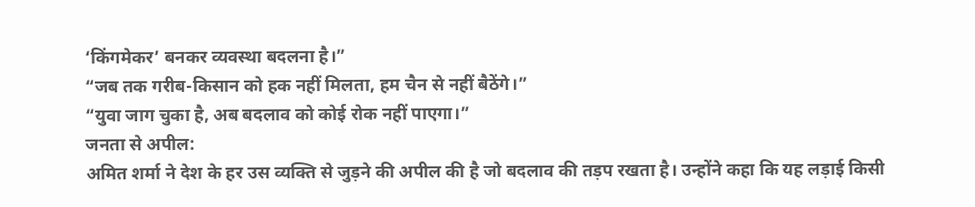‘किंगमेकर’ बनकर व्यवस्था बदलना है।”
“जब तक गरीब-किसान को हक नहीं मिलता, हम चैन से नहीं बैठेंगे।”
“युवा जाग चुका है, अब बदलाव को कोई रोक नहीं पाएगा।”
जनता से अपील:
अमित शर्मा ने देश के हर उस व्यक्ति से जुड़ने की अपील की है जो बदलाव की तड़प रखता है। उन्होंने कहा कि यह लड़ाई किसी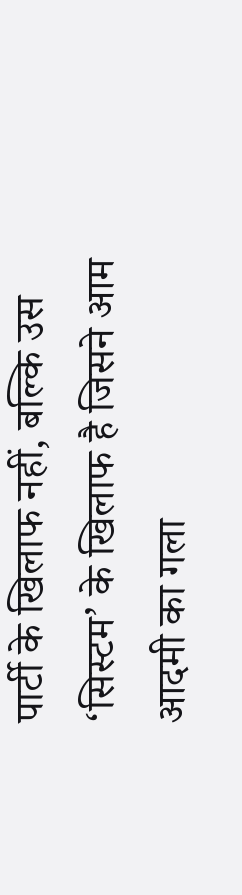पार्टी के खिलाफ नहीं, बल्कि उस ‘सिस्टम’ के खिलाफ है जिसने आम आदमी का गला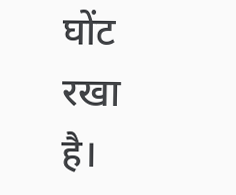घोंट रखा है।